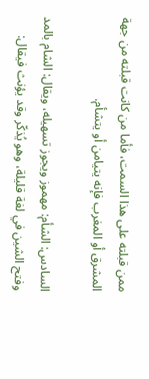ممن قبلته على هذا السمت، فأما من كانت قبلته من جهة المشرق أو المغرب فإنه يتيامن أو يتشأم.

السادس: الشأم: مهموز ويجوز تسهيله، ويقال: الشام بالمد وفتح الشين في لغة قليلة، وهو يُذكّر وقد يؤنث فيقال: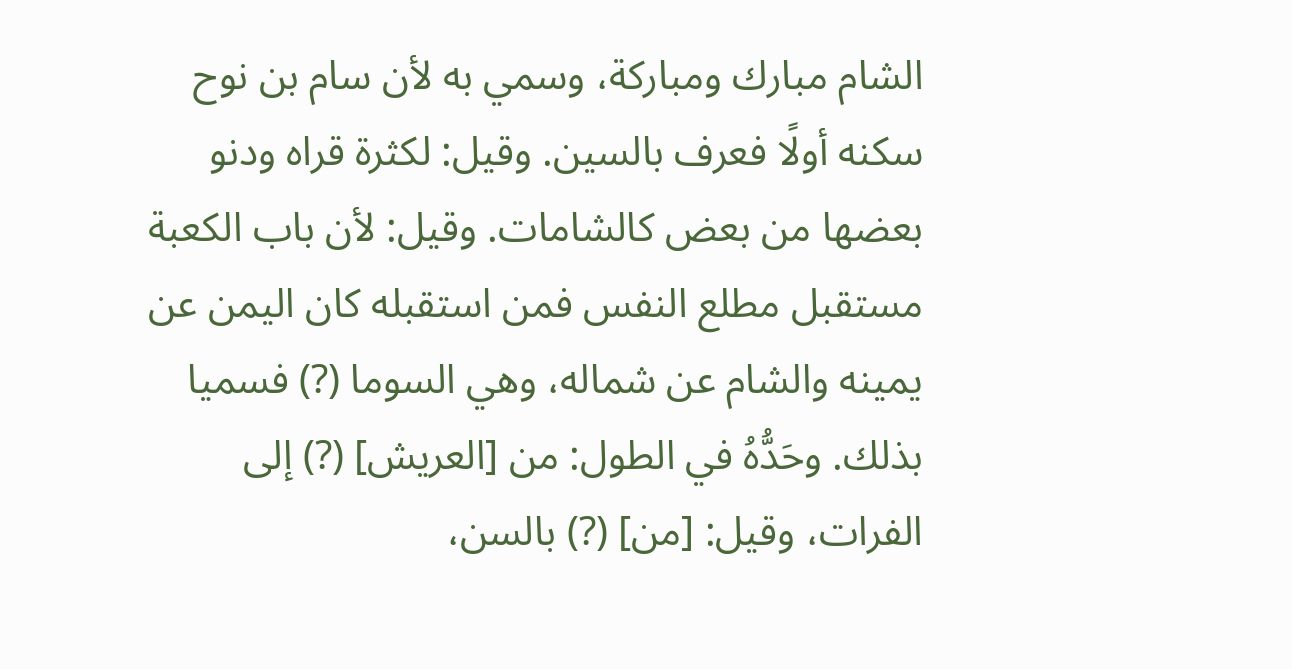الشام مبارك ومباركة، وسمي به لأن سام بن نوح سكنه أولًا فعرف بالسين. وقيل: لكثرة قراه ودنو بعضها من بعض كالشامات. وقيل: لأن باب الكعبة مستقبل مطلع النفس فمن استقبله كان اليمن عن يمينه والشام عن شماله، وهي السوما (?) فسميا بذلك. وحَدُّهُ في الطول: من [العريش] (?) إلى الفرات، وقيل: [من] (?) بالسن،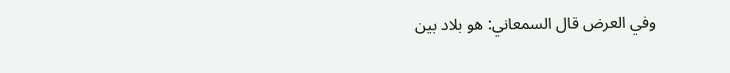وفي العرض قال السمعاني: هو بلاد بين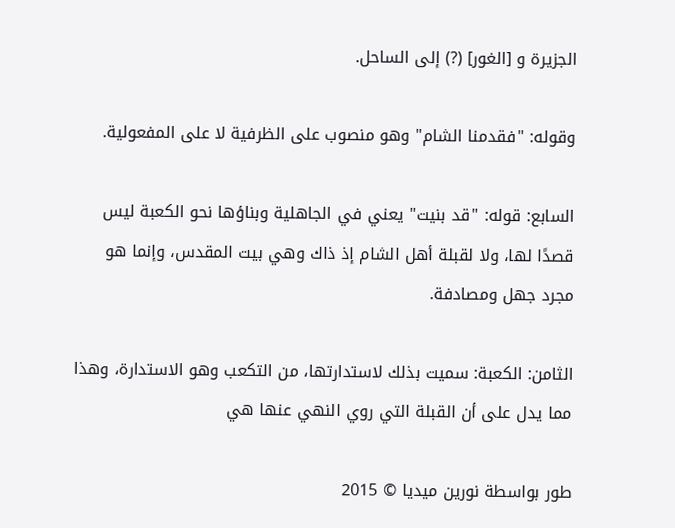الجزيرة و [الغور] (?) إلى الساحل.

وقوله: "فقدمنا الشام" وهو منصوب على الظرفية لا على المفعولية.

السابع: قوله: "قد بنيت" يعني في الجاهلية وبناؤها نحو الكعبة ليس قصدًا لها، ولا لقبلة أهل الشام إذ ذاك وهي بيت المقدس، وإنما هو مجرد جهل ومصادفة.

الثامن: الكعبة: سميت بذلك لاستدارتها، من التكعب وهو الاستدارة، وهذا مما يدل على أن القبلة التي روي النهي عنها هي

طور بواسطة نورين ميديا © 2015